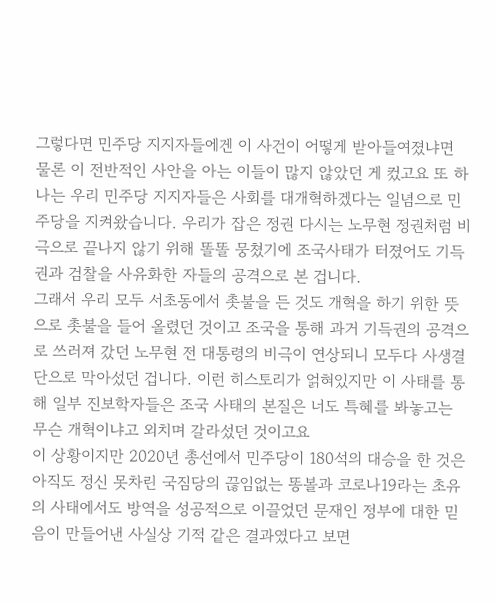그렇다면 민주당 지지자들에겐 이 사건이 어떻게 받아들여졌냐면 물론 이 전반적인 사안을 아는 이들이 많지 않았던 게 컸고요 또 하나는 우리 민주당 지지자들은 사회를 대개혁하겠다는 일념으로 민주당을 지켜왔습니다. 우리가 잡은 정권 다시는 노무현 정권처럼 비극으로 끝나지 않기 위해 똘똘 뭉쳤기에 조국사태가 터졌어도 기득권과 검찰을 사유화한 자들의 공격으로 본 겁니다.
그래서 우리 모두 서초동에서 촛불을 든 것도 개혁을 하기 위한 뜻으로 촛불을 들어 올렸던 것이고 조국을 통해 과거 기득권의 공격으로 쓰러져 갔던 노무현 전 대통령의 비극이 연상되니 모두다 사생결단으로 막아섰던 겁니다. 이런 히스토리가 얽혀있지만 이 사태를 통해 일부 진보학자들은 조국 사태의 본질은 너도 특혜를 봐놓고는 무슨 개혁이냐고 외치며 갈라섰던 것이고요
이 상황이지만 2020년 총선에서 민주당이 180석의 대승을 한 것은 아직도 정신 못차린 국짐당의 끊임없는 똥볼과 코로나19라는 초유의 사태에서도 방역을 성공적으로 이끌었던 문재인 정부에 대한 믿음이 만들어낸 사실상 기적 같은 결과였다고 보면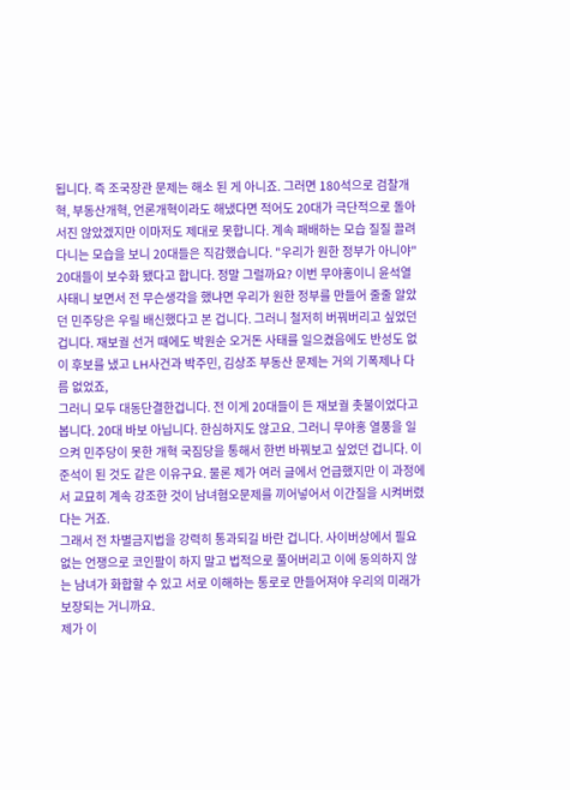됩니다. 즉 조국장관 문제는 해소 된 게 아니죠. 그러면 180석으로 검찰개혁, 부동산개혁, 언론개혁이라도 해냈다면 적어도 20대가 극단적으로 돌아서진 않았겠지만 이마저도 제대로 못합니다. 계속 패배하는 모습 질질 끌려다니는 모습을 보니 20대들은 직감했습니다. "우리가 원한 정부가 아니야"
20대들이 보수화 됐다고 합니다. 정말 그럴까요? 이번 무야홍이니 윤석열 사태니 보면서 전 무슨생각을 했냐면 우리가 원한 정부를 만들어 줄줄 알았던 민주당은 우릴 배신했다고 본 겁니다. 그러니 철저히 버꿔버리고 싶었던 겁니다. 재보궐 선거 때에도 박원순 오거돈 사태를 일으켰음에도 반성도 없이 후보를 냈고 LH사건과 박주민, 김상조 부동산 문제는 거의 기폭제나 다름 없었죠,
그러니 모두 대동단결한겁니다. 전 이게 20대들이 든 재보궐 촛불이었다고 봅니다. 20대 바보 아닙니다. 한심하지도 않고요. 그러니 무야홍 열풍을 일으켜 민주당이 못한 개혁 국짐당을 통해서 한번 바꿔보고 싶었던 겁니다. 이준석이 된 것도 같은 이유구요. 물론 제가 여러 글에서 언급했지만 이 과정에서 교묘히 계속 강조한 것이 남녀혐오문제를 끼어넣어서 이간질을 시켜버렸다는 거죠.
그래서 전 차별금지법을 강력히 통과되길 바란 겁니다. 사이버상에서 필요없는 언쟁으로 코인팔이 하지 말고 법적으로 풀어버리고 이에 동의하지 않는 남녀가 화합할 수 있고 서로 이해하는 통로로 만들어져야 우리의 미래가 보장되는 거니까요.
제가 이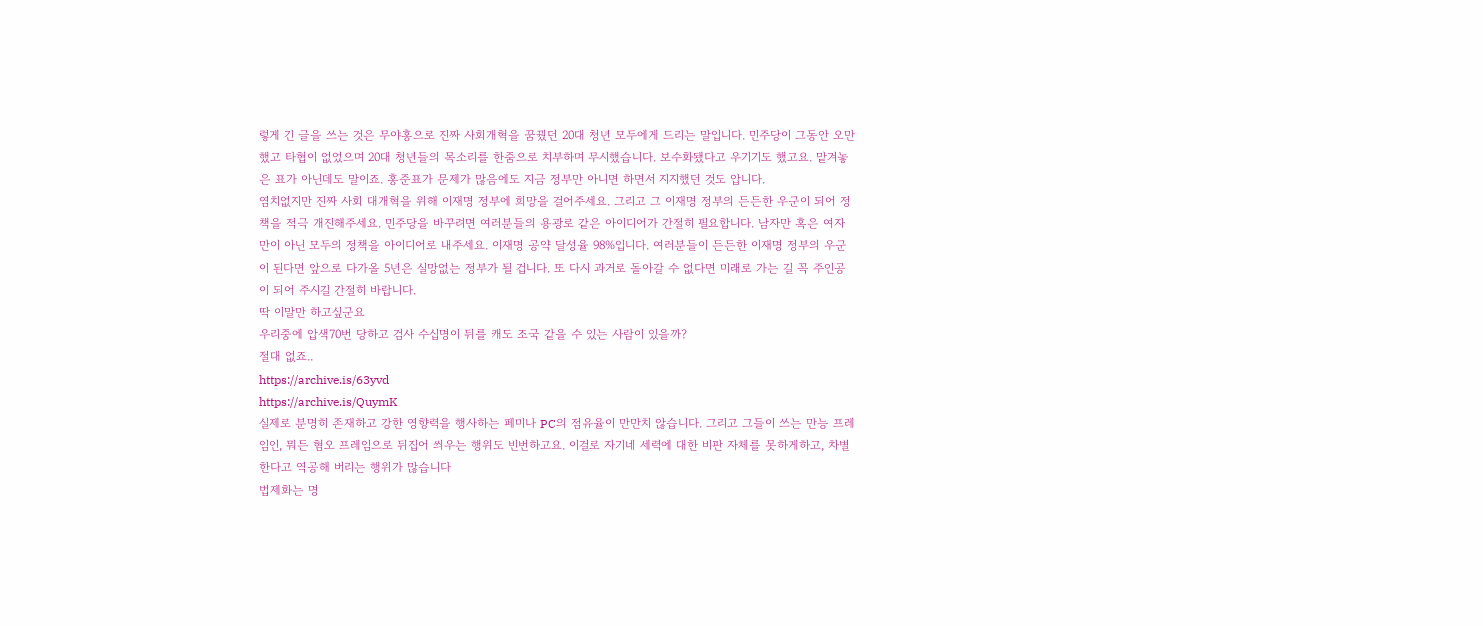렇게 긴 글을 쓰는 것은 무야홍으로 진짜 사회개혁을 꿈꿨던 20대 청년 모두에게 드리는 말입니다. 민주당이 그동안 오만했고 타협이 없었으며 20대 청년들의 목소리를 한줌으로 치부하며 무시했습니다. 보수화됐다고 우기기도 했고요. 맡겨놓은 표가 아닌데도 말이죠. 홍준표가 문제가 많음에도 지금 정부만 아니면 하면서 지지했던 것도 압니다.
염치없지만 진짜 사회 대개혁을 위해 이재명 정부에 희망을 걸어주세요. 그리고 그 이재명 정부의 든든한 우군이 되어 정책을 적극 개진해주세요. 민주당을 바꾸려면 여러분들의 용광로 같은 아이디어가 간절히 필요합니다. 남자만 혹은 여자만이 아닌 모두의 정책을 아이디어로 내주세요. 이재명 공약 달성율 98%입니다. 여러분들이 든든한 이재명 정부의 우군이 된다면 앞으로 다가올 5년은 실망없는 정부가 될 겁니다. 또 다시 과거로 돌아갈 수 없다면 미래로 가는 길 꼭 주인공이 되어 주시길 간절히 바랍니다.
딱 이말만 하고싶군요
우리중에 압색70번 당하고 검사 수십명이 뒤를 캐도 조국 같을 수 있는 사람이 있을까?
절대 없죠..
https://archive.is/63yvd
https://archive.is/QuymK
실제로 분명히 존재하고 강한 영향력을 행사하는 페미나 PC의 점유율이 만만치 않습니다. 그리고 그들이 쓰는 만능 프레임인, 뭐든 혐오 프레임으로 뒤집어 씌우는 행위도 빈번하고요. 이걸로 자기네 세력에 대한 비판 자체를 못하게하고, 차별한다고 역공해 버리는 행위가 많습니다
법제화는 명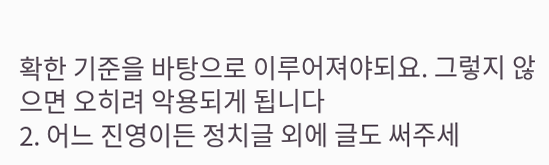확한 기준을 바탕으로 이루어져야되요. 그렇지 않으면 오히려 악용되게 됩니다
2. 어느 진영이든 정치글 외에 글도 써주세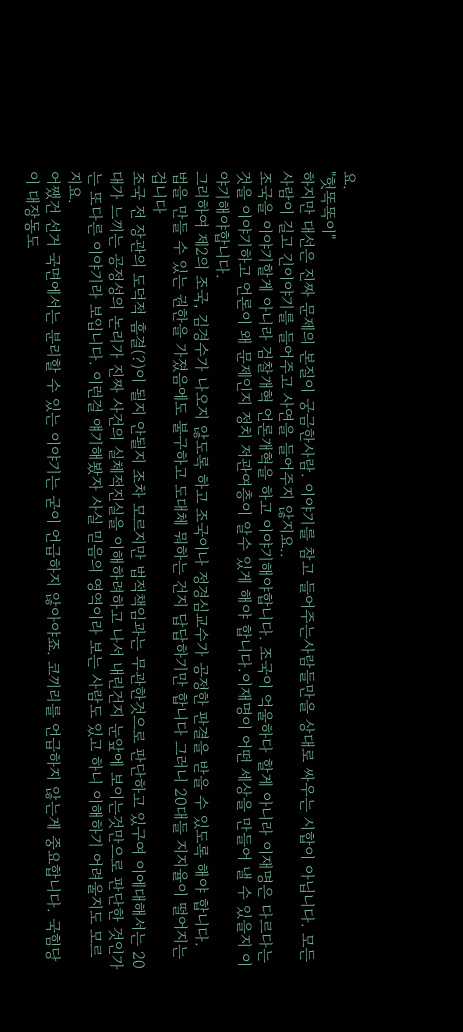요.
"헛똑똑이"
하지만 대선은 진짜 문제의 본질이 궁금한사람. 이야기를 참고 들어주는사람들만을 상대로 싸우는 시합이 아닙니다. 모든사람이 길고 긴이야기를 들어주고 사연을 들어주지 않지요..
조국을 이야기할게 아니라 검찰개혁 언론개혁을 하고 이야기해야합니다. 조국이 억울하다 할게 아니라 이재명은 다르다는것을 이야기하고 언론이 왜 문제인지 정치 저관여층이 알수 있게 해야 합니다.이재명이 어떤 세상을 만들어 낼 수 있을지 이야기해야합니다.
그리하여 제2의 조국, 김경수가 나오지 않도록 하고 조국이나 정경심교수가 공정한 판결을 받을 수 있도록 해야 합니다.
법을 만들 수 있는 권한을 가졌음에도 불구하고 도대체 뭐하는 건지 답답하기만 합니다 그러니 20대들 지지율이 떨어지는 겁니다
조국 전 장관의 도덕적 흠결(?)이 될지 안될지 조차 모르지만 법적책임과는 무관한것으로 판단하고 있구여 이에대해서는 20대가 느끼는 공정성의 논리가 진짜 사건의 실체적진실을 이해하려하고 나서 내린건지 눈앞에 보이는것만으로 판단한 것인가는 또다른 이야기라 보입니다. 이런걸 얘기해봤자 사실 믿음의 영역이라 보는 사람도 있고 하니 이해하기 어려울지도 모르지요.
어쨌건 선거 국면에서는 분리할 수 있는 이야기는 굳이 언급하지 않아야죠. 코끼리를 언급하지 않는게 중요합니다. 국힘당이 대장동도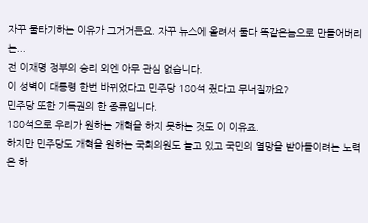자꾸 물타기하는 이유가 그거거든요. 자꾸 뉴스에 올려서 둘다 똑같은놈으로 만들어버리는...
전 이재명 정부의 승리 외엔 아무 관심 없습니다.
이 성벽이 대통령 한번 바뀌었다고 민주당 180석 줬다고 무너질까요?
민주당 또한 기득권의 한 종류입니다.
180석으로 우리가 원하는 개혁을 하지 못하는 것도 이 이유죠.
하지만 민주당도 개혁을 원하는 국회의원도 늘고 있고 국민의 열망을 받아들이려는 노력은 하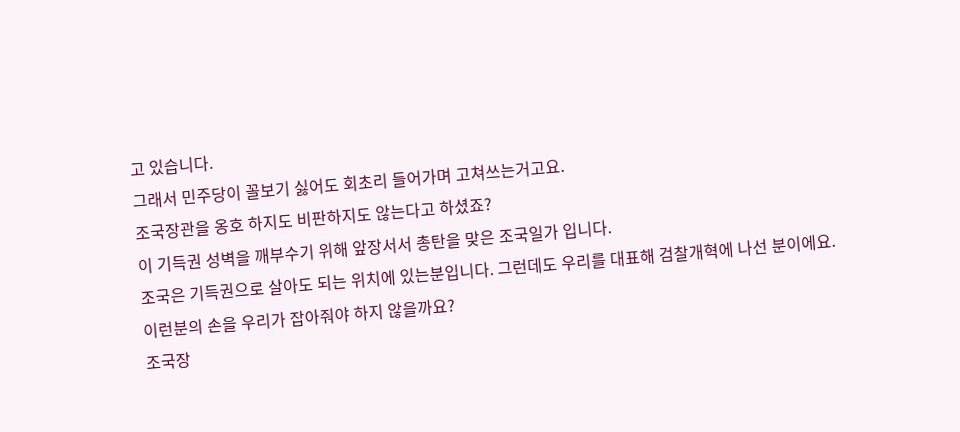고 있습니다.
그래서 민주당이 꼴보기 싫어도 회초리 들어가며 고쳐쓰는거고요.
조국장관을 옹호 하지도 비판하지도 않는다고 하셨죠?
이 기득권 성벽을 깨부수기 위해 앞장서서 총탄을 맞은 조국일가 입니다.
조국은 기득권으로 살아도 되는 위치에 있는분입니다. 그런데도 우리를 대표해 검찰개혁에 나선 분이에요.
이런분의 손을 우리가 잡아줘야 하지 않을까요?
조국장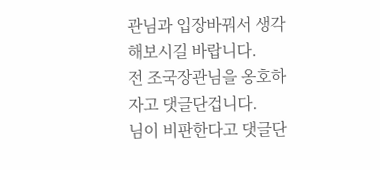관님과 입장바꿔서 생각해보시길 바랍니다.
전 조국장관님을 옹호하자고 댓글단겁니다.
님이 비판한다고 댓글단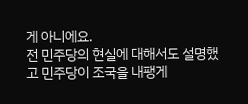게 아니에요.
전 민주당의 현실에 대해서도 설명했고 민주당이 조국을 내팽게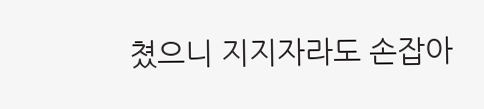쳤으니 지지자라도 손잡아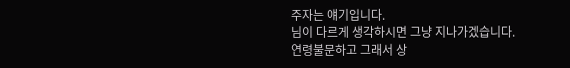주자는 얘기입니다.
님이 다르게 생각하시면 그냥 지나가겠습니다.
연령불문하고 그래서 상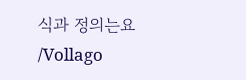식과 정의는요
/Vollago